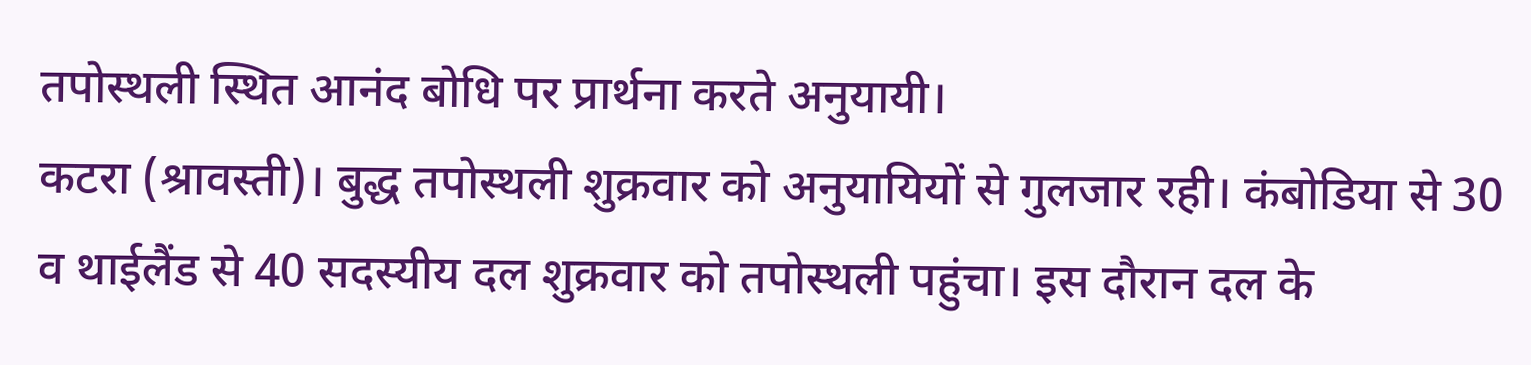तपोस्थली स्थित आनंद बोधि पर प्रार्थना करते अनुयायी।
कटरा (श्रावस्ती)। बुद्ध तपोस्थली शुक्रवार को अनुयायियों से गुलजार रही। कंबोडिया से 30 व थाईलैंड से 40 सदस्यीय दल शुक्रवार को तपोस्थली पहुंचा। इस दौरान दल के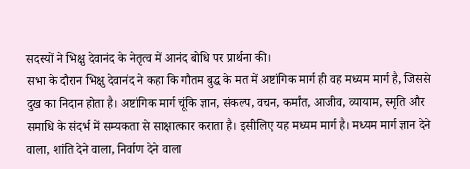सदस्यों ने भिक्षु देवानंद के नेतृत्व में आनंद बोधि पर प्रार्थना की।
सभा के दौरान भिक्षु देवानंद ने कहा कि गौतम बुद्ध के मत में अष्टांगिक मार्ग ही वह मध्यम मार्ग है, जिससे दुख का निदान होता है। अष्टांगिक मार्ग चूंकि ज्ञान, संकल्प, वचन, कर्मांत, आजीव, व्यायाम, स्मृति और समाधि के संदर्भ में सम्यकता से साक्षात्कार कराता है। इसीलिए यह मध्यम मार्ग है। मध्यम मार्ग ज्ञान देने वाला, शांति देने वाला, निर्वाण देने वाला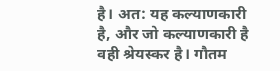है। अत: यह कल्याणकारी है, और जो कल्याणकारी है वही श्रेयस्कर है। गौतम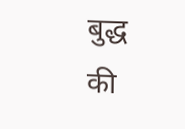बुद्ध की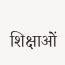शिक्षाओं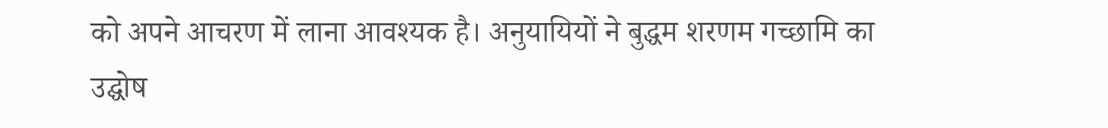को अपने आचरण में लाना आवश्यक है। अनुयायियों ने बुद्धम शरणम गच्छामि का उद्घोष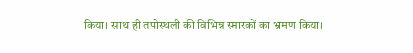किया। साथ ही तपोस्थली की विभिन्न स्मारकों का भ्रमण किया।